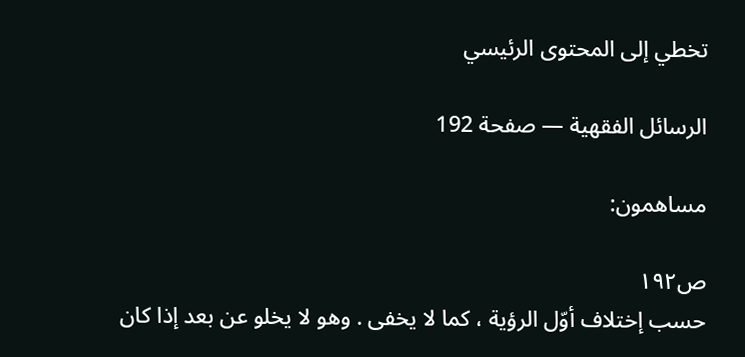تخطي إلى المحتوى الرئيسي

الرسائل الفقهية — صفحة 192

مساهمون:

ص١٩٢
حسب إختلاف أوّل الرؤية ، كما لا يخفى . وهو لا يخلو عن بعد إذا كان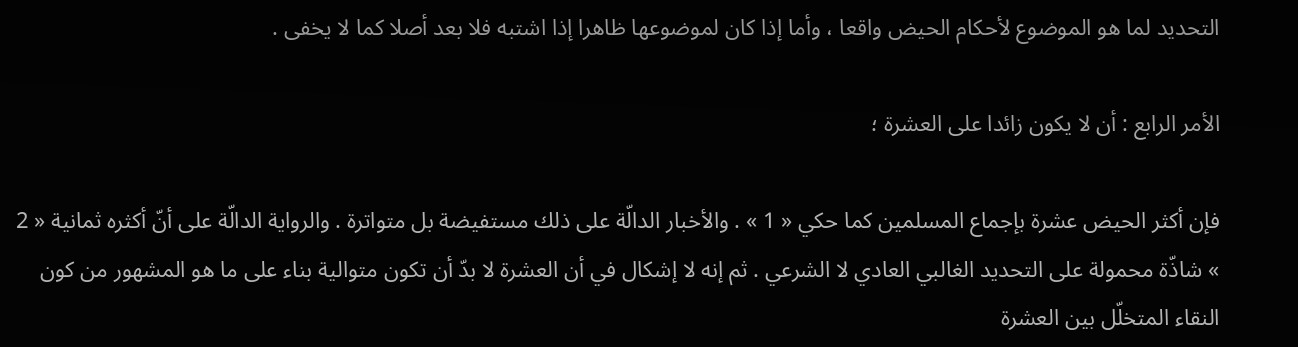التحديد لما هو الموضوع لأحكام الحيض واقعا ، وأما إذا كان لموضوعها ظاهرا إذا اشتبه فلا بعد أصلا كما لا يخفى .

الأمر الرابع : أن لا يكون زائدا على العشرة ؛

فإن أكثر الحيض عشرة بإجماع المسلمين كما حكي « 1 » . والأخبار الدالّة على ذلك مستفيضة بل متواترة . والرواية الدالّة على أنّ أكثره ثمانية « 2 » شاذّة محمولة على التحديد الغالبي العادي لا الشرعي . ثم إنه لا إشكال في أن العشرة لا بدّ أن تكون متوالية بناء على ما هو المشهور من كون النقاء المتخلّل بين العشرة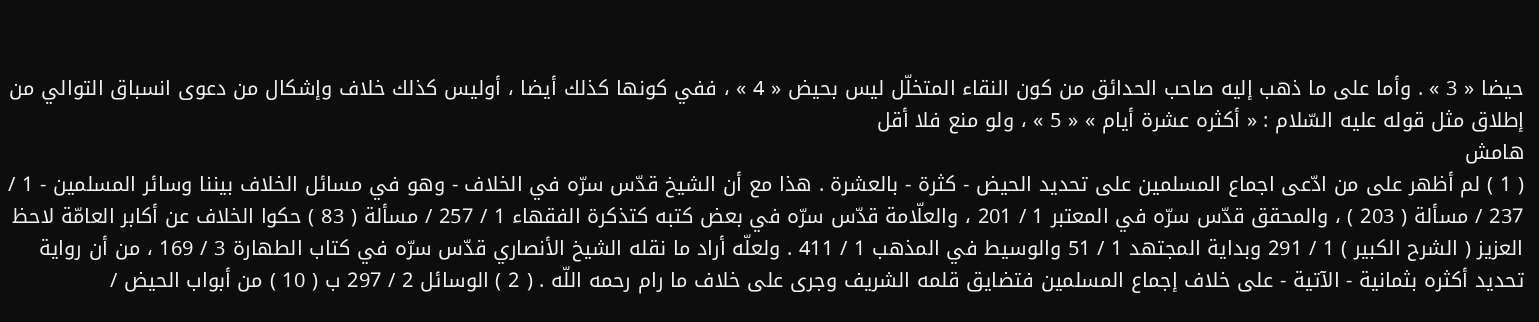حيضا « 3 » . وأما على ما ذهب إليه صاحب الحدائق من كون النقاء المتخلّل ليس بحيض « 4 » ، ففي كونها كذلك أيضا ، أوليس كذلك خلاف وإشكال من دعوى انسباق التوالي من إطلاق مثل قوله عليه السّلام : « أكثره عشرة أيام » « 5 » ، ولو منع فلا أقل
هامش
( 1 ) لم أظهر على من ادّعى اجماع المسلمين على تحديد الحيض - كثرة - بالعشرة . هذا مع أن الشيخ قدّس سرّه في الخلاف - وهو في مسائل الخلاف بيننا وسائر المسلمين - 1 / 237 / مسألة ( 203 ) ، والمحقق قدّس سرّه في المعتبر 1 / 201 ، والعلّامة قدّس سرّه في بعض كتبه كتذكرة الفقهاء 1 / 257 / مسألة ( 83 ) حكوا الخلاف عن أكابر العامّة لاحظ العزيز ( الشرح الكبير ) 1 / 291 وبداية المجتهد 1 / 51 والوسيط في المذهب 1 / 411 . ولعلّه أراد ما نقله الشيخ الأنصاري قدّس سرّه في كتاب الطهارة 3 / 169 ، من أن رواية تحديد أكثره بثمانية - الآتية - على خلاف إجماع المسلمين فتضايق قلمه الشريف وجرى على خلاف ما رام رحمه اللّه . ( 2 ) الوسائل 2 / 297 ب ( 10 ) من أبواب الحيض /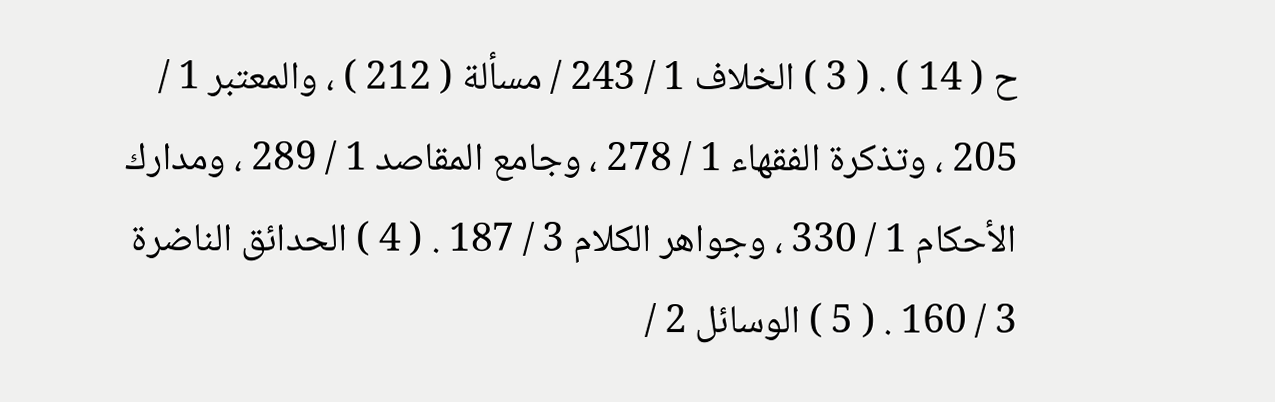ح ( 14 ) . ( 3 ) الخلاف 1 / 243 / مسألة ( 212 ) ، والمعتبر 1 / 205 ، وتذكرة الفقهاء 1 / 278 ، وجامع المقاصد 1 / 289 ، ومدارك الأحكام 1 / 330 ، وجواهر الكلام 3 / 187 . ( 4 ) الحدائق الناضرة 3 / 160 . ( 5 ) الوسائل 2 /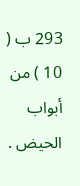293 ب ( 10 ) من أبواب الحيض .